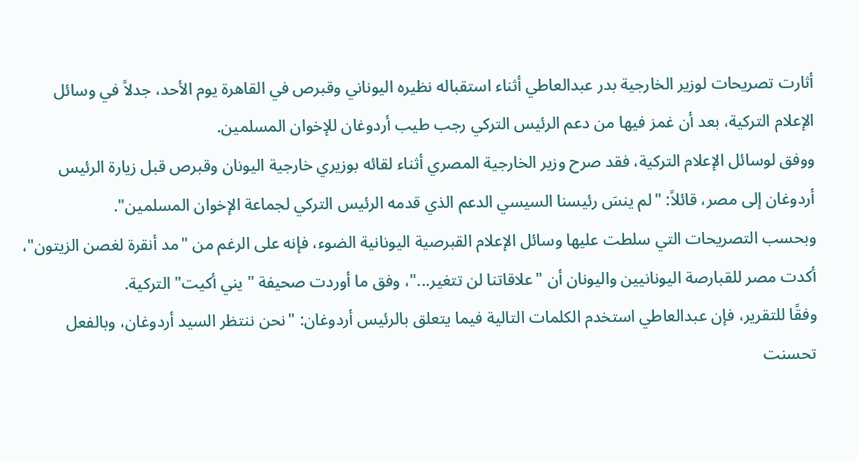أثارت تصريحات لوزير الخارجية بدر عبدالعاطي أثناء استقباله نظيره اليوناني وقبرص في القاهرة يوم الأحد، جدلاً في وسائل الإعلام التركية، بعد أن غمز فيها من دعم الرئيس التركي رجب طيب أردوغان للإخوان المسلمين.
ووفق لوسائل الإعلام التركية، فقد صرح وزير الخارجية المصري أثناء لقائه بوزيري خارجية اليونان وقبرص قبل زيارة الرئيس أردوغان إلى مصر، قائلاً: "لم ينسَ رئيسنا السيسي الدعم الذي قدمه الرئيس التركي لجماعة الإخوان المسلمين".
وبحسب التصريحات التي سلطت عليها وسائل الإعلام القبرصية اليونانية الضوء، فإنه على الرغم من "مد أنقرة لغصن الزيتون"، أكدت مصر للقبارصة اليونانيين واليونان أن "علاقاتنا لن تتغير..."، وفق ما أوردت صحيفة "يني أكيت" التركية.
وفقًا للتقرير، فإن عبدالعاطي استخدم الكلمات التالية فيما يتعلق بالرئيس أردوغان: "نحن ننتظر السيد أردوغان، وبالفعل تحسنت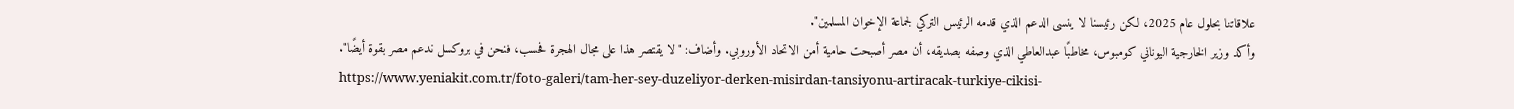علاقاتنا بحلول عام 2025، لكن رئيسنا لا ينسى الدعم الذي قدمه الرئيس التركي لجماعة الإخوان المسلمين".
وأكد وزير الخارجية اليوناني كومبوس، مخاطبًا عبدالعاطي الذي وصفه بصديقه، أن مصر أصبحت حامية أمن الاتحاد الأوروبي. وأضاف: "لا يقتصر هذا على مجال الهجرة فحسب، فنحن في بروكسل ندعم مصر بقوة أيضًا".
https://www.yeniakit.com.tr/foto-galeri/tam-her-sey-duzeliyor-derken-misirdan-tansiyonu-artiracak-turkiye-cikisi-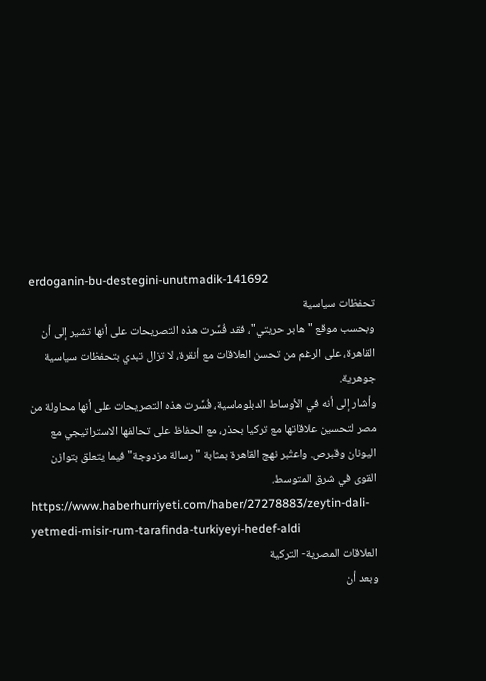erdoganin-bu-destegini-unutmadik-141692
تحفظات سياسية
وبحسب موقع "هابر حريتي"، فقد فُسِّرت هذه التصريحات على أنها تشير إلى أن القاهرة، على الرغم من تحسن العلاقات مع أنقرة، لا تزال تبدي بتحفظات سياسية جوهرية.
وأشار إلى أنه في الأوساط الدبلوماسية، فُسِّرت هذه التصريحات على أنها محاولة من مصر لتحسين علاقاتها مع تركيا بحذر، مع الحفاظ على تحالفها الاستراتيجي مع اليونان وقبرص. واعتُبر نهج القاهرة بمثابة "رسالة مزدوجة" فيما يتعلق بتوازن القوى في شرق المتوسط.
https://www.haberhurriyeti.com/haber/27278883/zeytin-dali-yetmedi-misir-rum-tarafinda-turkiyeyi-hedef-aldi
العلاقات المصرية- التركية
وبعد أن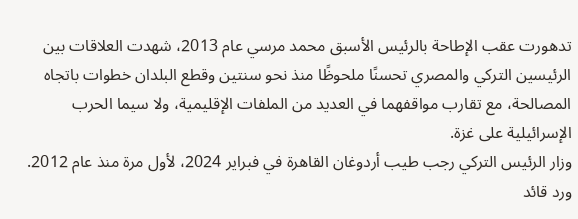تدهورت عقب الإطاحة بالرئيس الأسبق محمد مرسي عام 2013، شهدت العلاقات بين الرئيسين التركي والمصري تحسنًا ملحوظًا منذ نحو سنتين وقطع البلدان خطوات باتجاه المصالحة، مع تقارب مواقفهما في العديد من الملفات الإقليمية، ولا سيما الحرب الإسرائيلية على غزة.
وزار الرئيس التركي رجب طيب أردوغان القاهرة في فبراير 2024، لأول مرة منذ عام 2012. ورد قائد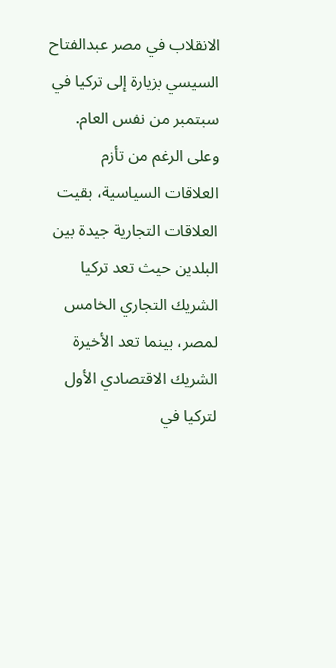الانقلاب في مصر عبدالفتاح السيسي بزيارة إلى تركيا في سبتمبر من نفس العام.
وعلى الرغم من تأزم العلاقات السياسية، بقيت العلاقات التجارية جيدة بين البلدين حيث تعد تركيا الشريك التجاري الخامس لمصر، بينما تعد الأخيرة الشريك الاقتصادي الأول لتركيا في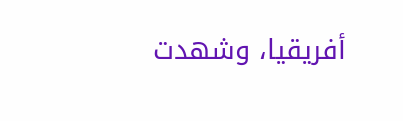أفريقيا، وشهدت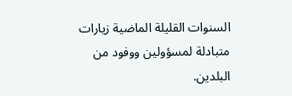السنوات القليلة الماضية زيارات متبادلة لمسؤولين ووفود من البلدين.